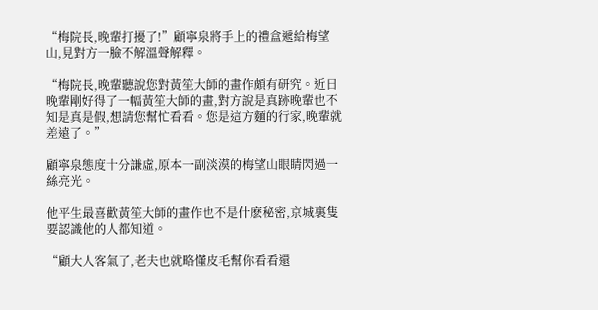“梅院長,晚輩打擾了!”顧寧泉將手上的禮盒遞給梅望山,見對方一臉不解溫聲解釋。

“梅院長,晚輩聽說您對黃笙大師的畫作頗有研究。近日晚輩剛好得了一幅黃笙大師的畫,對方說是真跡晚輩也不知是真是假,想請您幫忙看看。您是這方麵的行家,晚輩就差遠了。”

顧寧泉態度十分謙虛,原本一副淡漠的梅望山眼睛閃過一絲亮光。

他平生最喜歡黃笙大師的畫作也不是什麽秘密,京城裏隻要認識他的人都知道。

“顧大人客氣了,老夫也就略懂皮毛幫你看看還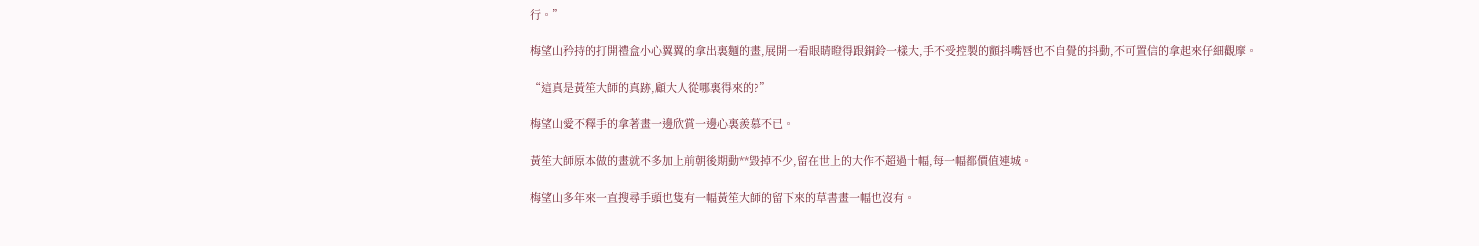行。”

梅望山矜持的打開禮盒小心翼翼的拿出裏麵的畫,展開一看眼睛瞪得跟銅鈴一樣大,手不受控製的顫抖嘴唇也不自覺的抖動,不可置信的拿起來仔細觀摩。

“這真是黃笙大師的真跡,顧大人從哪裏得來的?”

梅望山愛不釋手的拿著畫一邊欣賞一邊心裏羨慕不已。

黃笙大師原本做的畫就不多加上前朝後期動**毀掉不少,留在世上的大作不超過十幅,每一幅都價值連城。

梅望山多年來一直搜尋手頭也隻有一幅黃笙大師的留下來的草書畫一幅也沒有。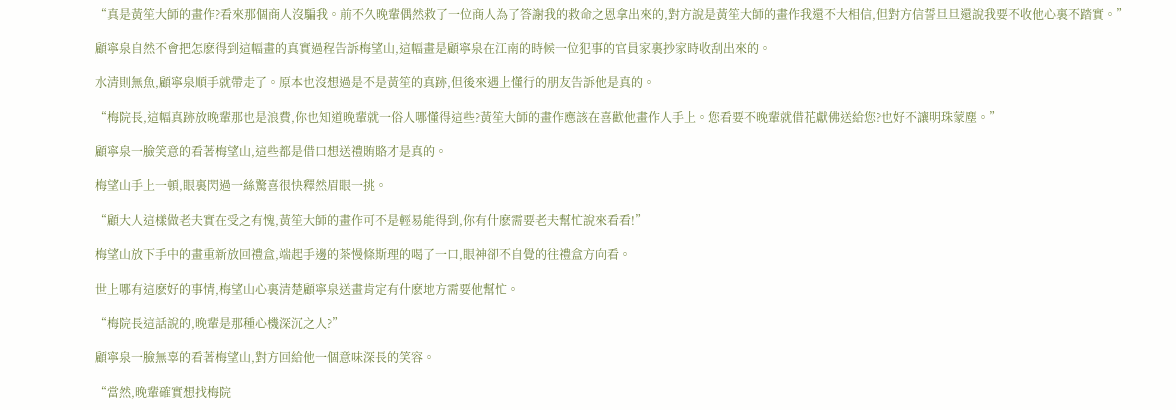“真是黃笙大師的畫作?看來那個商人沒騙我。前不久晚輩偶然救了一位商人為了答謝我的救命之恩拿出來的,對方說是黃笙大師的畫作我還不大相信,但對方信誓旦旦還說我要不收他心裏不踏實。”

顧寧泉自然不會把怎麽得到這幅畫的真實過程告訴梅望山,這幅畫是顧寧泉在江南的時候一位犯事的官員家裏抄家時收刮出來的。

水清則無魚,顧寧泉順手就帶走了。原本也沒想過是不是黃笙的真跡,但後來遇上懂行的朋友告訴他是真的。

“梅院長,這幅真跡放晚輩那也是浪費,你也知道晚輩就一俗人哪懂得這些?黃笙大師的畫作應該在喜歡他畫作人手上。您看要不晚輩就借花獻佛送給您?也好不讓明珠蒙塵。”

顧寧泉一臉笑意的看著梅望山,這些都是借口想送禮賄賂才是真的。

梅望山手上一頓,眼裏閃過一絲驚喜很快釋然眉眼一挑。

“顧大人這樣做老夫實在受之有愧,黃笙大師的畫作可不是輕易能得到,你有什麽需要老夫幫忙說來看看!”

梅望山放下手中的畫重新放回禮盒,端起手邊的茶慢條斯理的喝了一口,眼神卻不自覺的往禮盒方向看。

世上哪有這麽好的事情,梅望山心裏清楚顧寧泉送畫肯定有什麽地方需要他幫忙。

“梅院長這話說的,晚輩是那種心機深沉之人?”

顧寧泉一臉無辜的看著梅望山,對方回給他一個意味深長的笑容。

“當然,晚輩確實想找梅院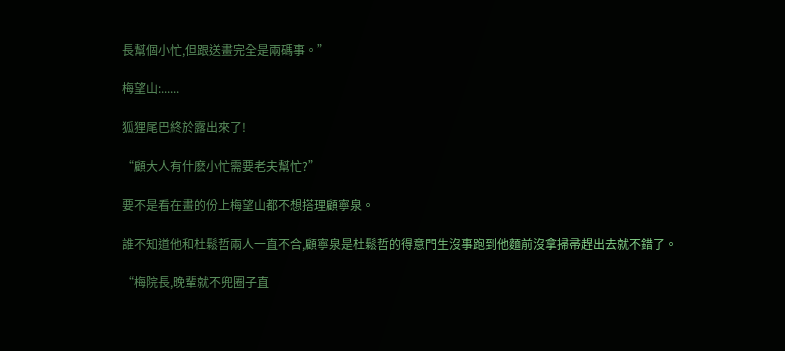長幫個小忙,但跟送畫完全是兩碼事。”

梅望山:......

狐狸尾巴終於露出來了!

“顧大人有什麽小忙需要老夫幫忙?”

要不是看在畫的份上梅望山都不想搭理顧寧泉。

誰不知道他和杜鬆哲兩人一直不合,顧寧泉是杜鬆哲的得意門生沒事跑到他麵前沒拿掃帚趕出去就不錯了。

“梅院長,晚輩就不兜圈子直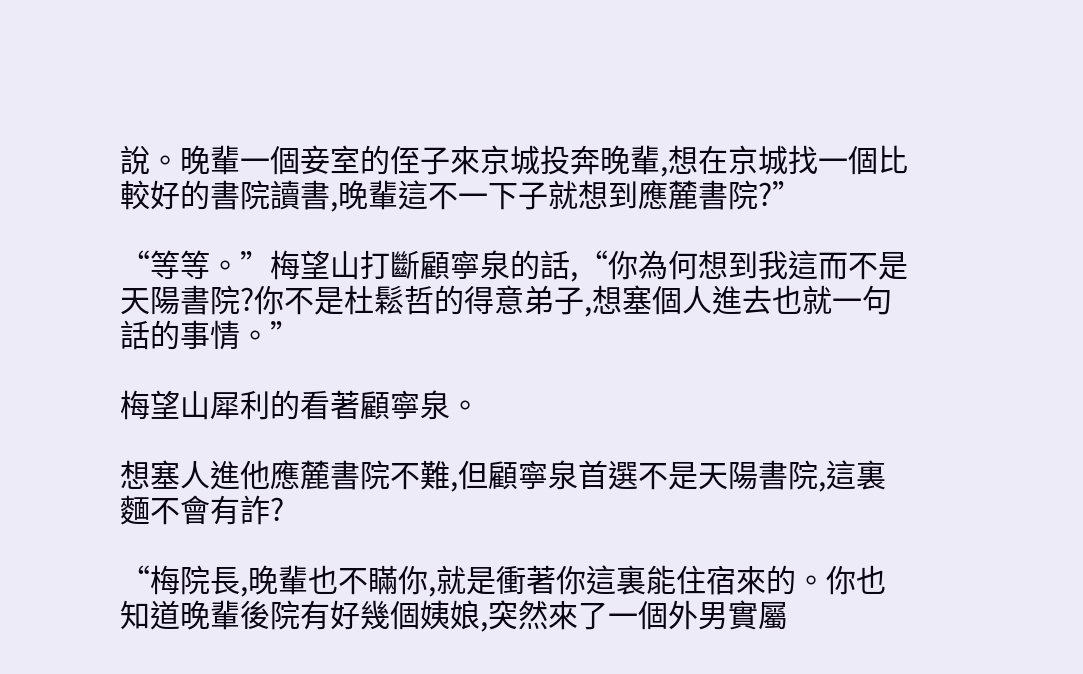說。晚輩一個妾室的侄子來京城投奔晚輩,想在京城找一個比較好的書院讀書,晚輩這不一下子就想到應麓書院?”

“等等。”梅望山打斷顧寧泉的話,“你為何想到我這而不是天陽書院?你不是杜鬆哲的得意弟子,想塞個人進去也就一句話的事情。”

梅望山犀利的看著顧寧泉。

想塞人進他應麓書院不難,但顧寧泉首選不是天陽書院,這裏麵不會有詐?

“梅院長,晚輩也不瞞你,就是衝著你這裏能住宿來的。你也知道晚輩後院有好幾個姨娘,突然來了一個外男實屬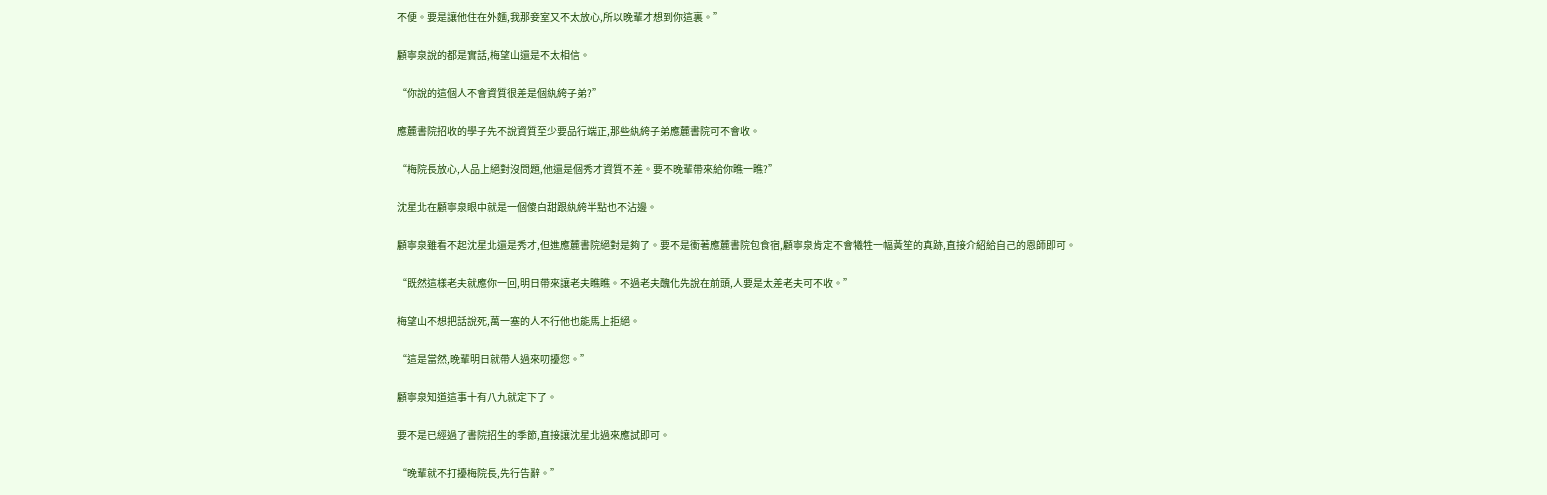不便。要是讓他住在外麵,我那妾室又不太放心,所以晚輩才想到你這裏。”

顧寧泉說的都是實話,梅望山還是不太相信。

“你說的這個人不會資質很差是個紈絝子弟?”

應麓書院招收的學子先不說資質至少要品行端正,那些紈絝子弟應麓書院可不會收。

“梅院長放心,人品上絕對沒問題,他還是個秀才資質不差。要不晚輩帶來給你瞧一瞧?”

沈星北在顧寧泉眼中就是一個傻白甜跟紈絝半點也不沾邊。

顧寧泉雖看不起沈星北還是秀才,但進應麓書院絕對是夠了。要不是衝著應麓書院包食宿,顧寧泉肯定不會犧牲一幅黃笙的真跡,直接介紹給自己的恩師即可。

“既然這樣老夫就應你一回,明日帶來讓老夫瞧瞧。不過老夫醜化先說在前頭,人要是太差老夫可不收。”

梅望山不想把話說死,萬一塞的人不行他也能馬上拒絕。

“這是當然,晚輩明日就帶人過來叨擾您。”

顧寧泉知道這事十有八九就定下了。

要不是已經過了書院招生的季節,直接讓沈星北過來應試即可。

“晚輩就不打擾梅院長,先行告辭。”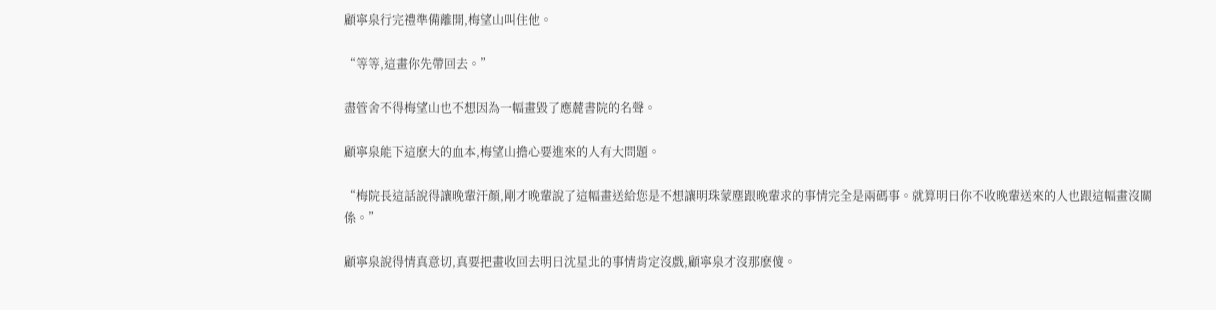顧寧泉行完禮準備離開,梅望山叫住他。

“等等,這畫你先帶回去。”

盡管舍不得梅望山也不想因為一幅畫毀了應麓書院的名聲。

顧寧泉能下這麽大的血本,梅望山擔心要進來的人有大問題。

“梅院長這話說得讓晚輩汗顏,剛才晚輩說了這幅畫送給您是不想讓明珠蒙塵跟晚輩求的事情完全是兩碼事。就算明日你不收晚輩送來的人也跟這幅畫沒關係。”

顧寧泉說得情真意切,真要把畫收回去明日沈星北的事情肯定沒戲,顧寧泉才沒那麽傻。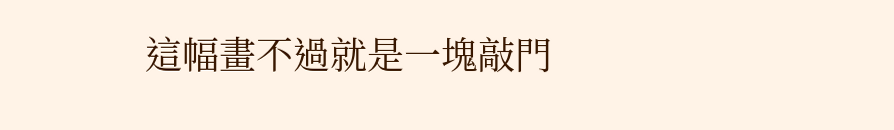這幅畫不過就是一塊敲門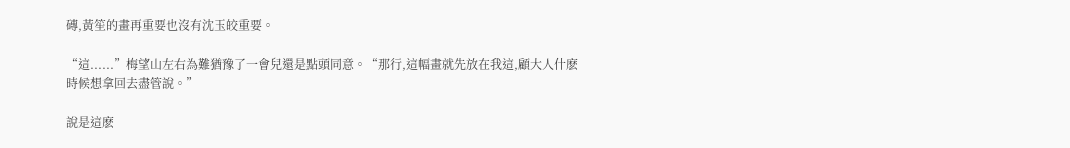磚,黃笙的畫再重要也沒有沈玉皎重要。

“這......”梅望山左右為難猶豫了一會兒還是點頭同意。“那行,這幅畫就先放在我這,顧大人什麽時候想拿回去盡管說。”

說是這麽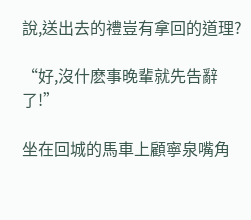說,送出去的禮豈有拿回的道理?

“好,沒什麽事晚輩就先告辭了!”

坐在回城的馬車上顧寧泉嘴角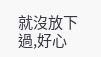就沒放下過,好心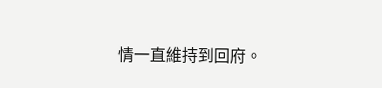情一直維持到回府。